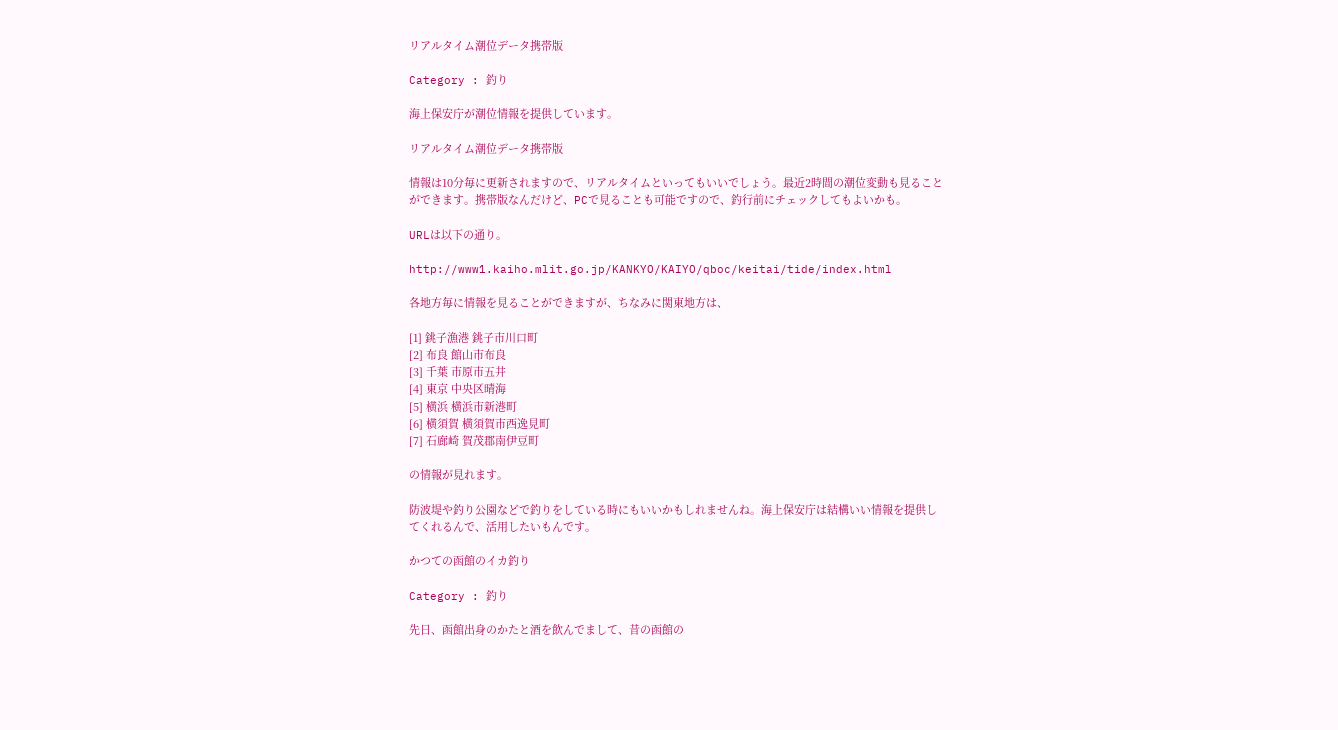リアルタイム潮位データ携帯版

Category : 釣り

海上保安庁が潮位情報を提供しています。

リアルタイム潮位データ携帯版

情報は10分毎に更新されますので、リアルタイムといってもいいでしょう。最近2時間の潮位変動も見ることができます。携帯版なんだけど、PCで見ることも可能ですので、釣行前にチェックしてもよいかも。

URLは以下の通り。

http://www1.kaiho.mlit.go.jp/KANKYO/KAIYO/qboc/keitai/tide/index.html

各地方毎に情報を見ることができますが、ちなみに関東地方は、

[1] 銚子漁港 銚子市川口町
[2] 布良 館山市布良
[3] 千葉 市原市五井
[4] 東京 中央区晴海
[5] 横浜 横浜市新港町
[6] 横須賀 横須賀市西逸見町
[7] 石廊崎 賀茂郡南伊豆町

の情報が見れます。

防波堤や釣り公園などで釣りをしている時にもいいかもしれませんね。海上保安庁は結構いい情報を提供してくれるんで、活用したいもんです。

かつての函館のイカ釣り

Category : 釣り

先日、函館出身のかたと酒を飲んでまして、昔の函館の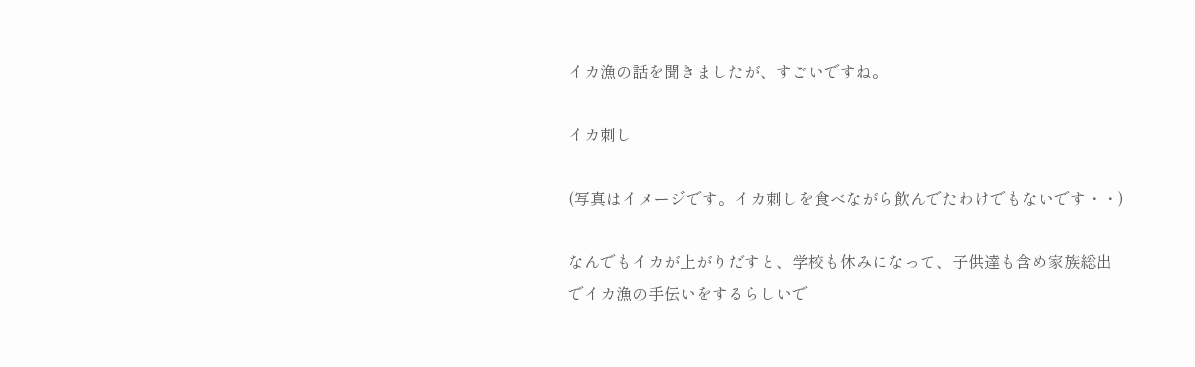イカ漁の話を聞きましたが、すごいですね。

イカ刺し

(写真はイメージです。イカ刺しを食べながら飲んでたわけでもないです・・)

なんでもイカが上がりだすと、学校も休みになって、子供達も含め家族総出でイカ漁の手伝いをするらしいで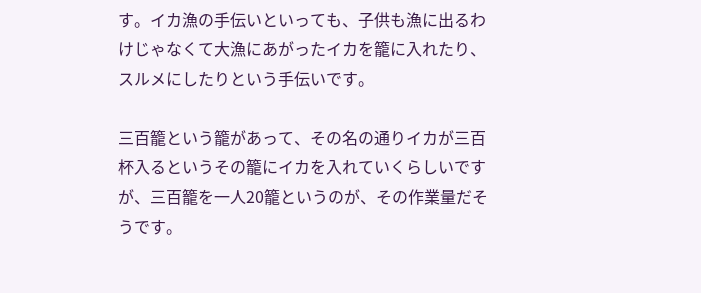す。イカ漁の手伝いといっても、子供も漁に出るわけじゃなくて大漁にあがったイカを籠に入れたり、スルメにしたりという手伝いです。

三百籠という籠があって、その名の通りイカが三百杯入るというその籠にイカを入れていくらしいですが、三百籠を一人20籠というのが、その作業量だそうです。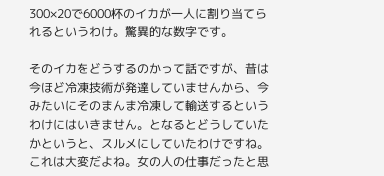300×20で6000杯のイカが一人に割り当てられるというわけ。驚異的な数字です。

そのイカをどうするのかって話ですが、昔は今ほど冷凍技術が発達していませんから、今みたいにそのまんま冷凍して輸送するというわけにはいきません。となるとどうしていたかというと、スルメにしていたわけですね。これは大変だよね。女の人の仕事だったと思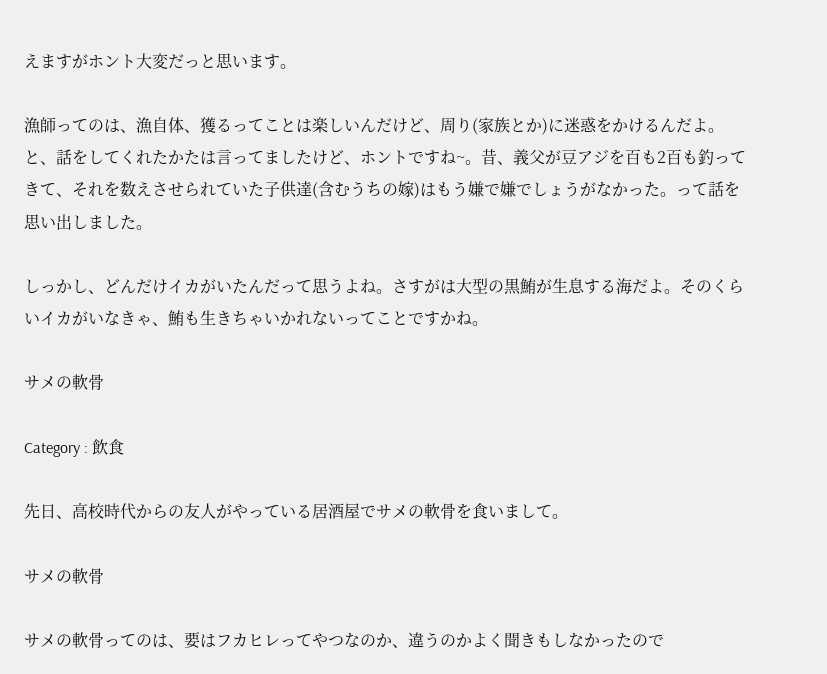えますがホント大変だっと思います。

漁師ってのは、漁自体、獲るってことは楽しいんだけど、周り(家族とか)に迷惑をかけるんだよ。と、話をしてくれたかたは言ってましたけど、ホントですね~。昔、義父が豆アジを百も2百も釣ってきて、それを数えさせられていた子供達(含むうちの嫁)はもう嫌で嫌でしょうがなかった。って話を思い出しました。

しっかし、どんだけイカがいたんだって思うよね。さすがは大型の黒鮪が生息する海だよ。そのくらいイカがいなきゃ、鮪も生きちゃいかれないってことですかね。

サメの軟骨

Category : 飲食

先日、高校時代からの友人がやっている居酒屋でサメの軟骨を食いまして。

サメの軟骨

サメの軟骨ってのは、要はフカヒレってやつなのか、違うのかよく聞きもしなかったので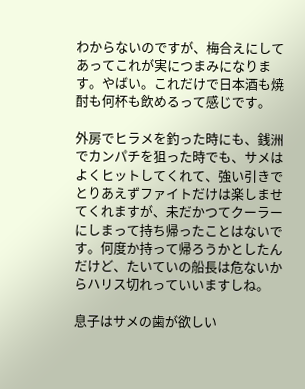わからないのですが、梅合えにしてあってこれが実につまみになります。やばい。これだけで日本酒も焼酎も何杯も飲めるって感じです。

外房でヒラメを釣った時にも、銭洲でカンパチを狙った時でも、サメはよくヒットしてくれて、強い引きでとりあえずファイトだけは楽しませてくれますが、未だかつてクーラーにしまって持ち帰ったことはないです。何度か持って帰ろうかとしたんだけど、たいていの船長は危ないからハリス切れっていいますしね。

息子はサメの歯が欲しい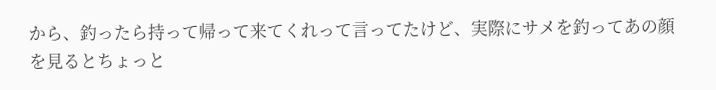から、釣ったら持って帰って来てくれって言ってたけど、実際にサメを釣ってあの顔を見るとちょっと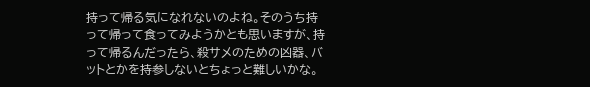持って帰る気になれないのよね。そのうち持って帰って食ってみようかとも思いますが、持って帰るんだったら、殺サメのための凶器、バットとかを持参しないとちょっと難しいかな。